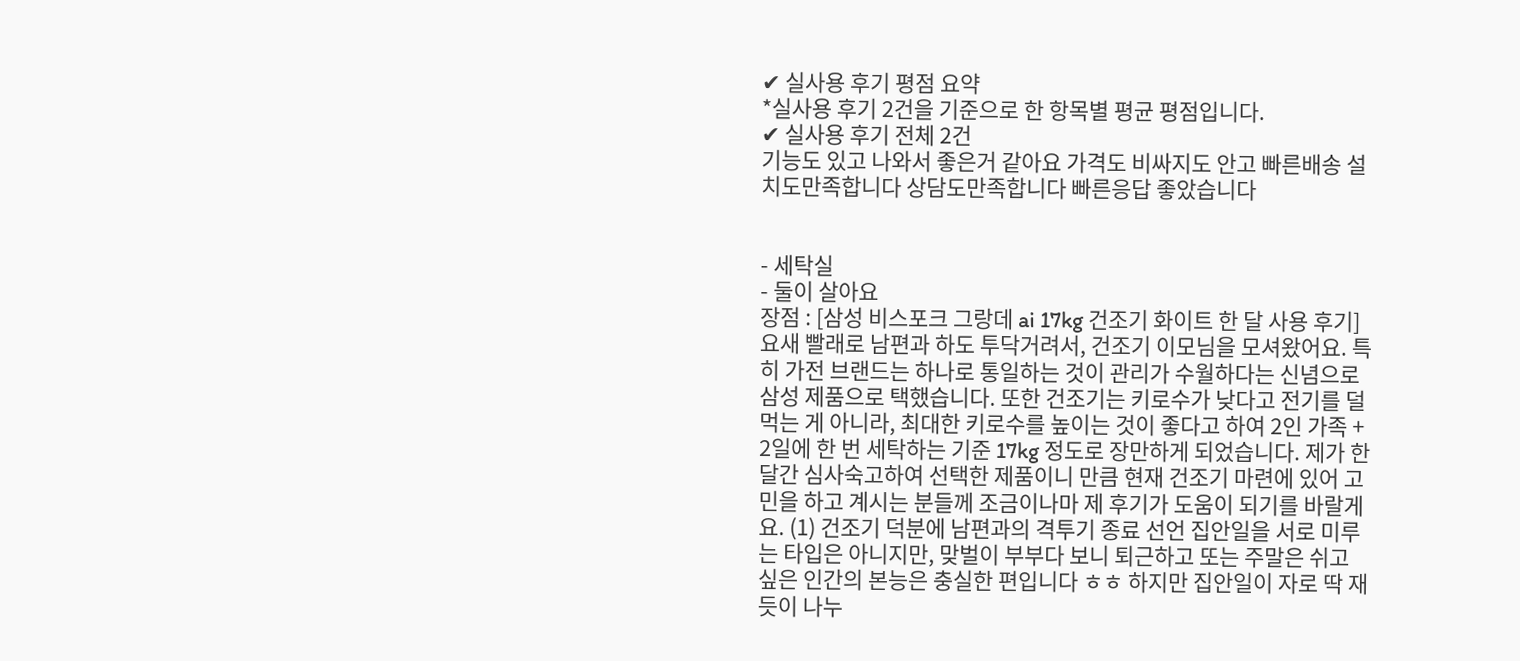✔ 실사용 후기 평점 요약
*실사용 후기 2건을 기준으로 한 항목별 평균 평점입니다.
✔ 실사용 후기 전체 2건
기능도 있고 나와서 좋은거 같아요 가격도 비싸지도 안고 빠른배송 설치도만족합니다 상담도만족합니다 빠른응답 좋았습니다


- 세탁실
- 둘이 살아요
장점 : [삼성 비스포크 그랑데 ai 17kg 건조기 화이트 한 달 사용 후기] 요새 빨래로 남편과 하도 투닥거려서, 건조기 이모님을 모셔왔어요. 특히 가전 브랜드는 하나로 통일하는 것이 관리가 수월하다는 신념으로 삼성 제품으로 택했습니다. 또한 건조기는 키로수가 낮다고 전기를 덜 먹는 게 아니라, 최대한 키로수를 높이는 것이 좋다고 하여 2인 가족 + 2일에 한 번 세탁하는 기준 17kg 정도로 장만하게 되었습니다. 제가 한 달간 심사숙고하여 선택한 제품이니 만큼 현재 건조기 마련에 있어 고민을 하고 계시는 분들께 조금이나마 제 후기가 도움이 되기를 바랄게요. (1) 건조기 덕분에 남편과의 격투기 종료 선언 집안일을 서로 미루는 타입은 아니지만, 맞벌이 부부다 보니 퇴근하고 또는 주말은 쉬고 싶은 인간의 본능은 충실한 편입니다 ㅎㅎ 하지만 집안일이 자로 딱 재듯이 나누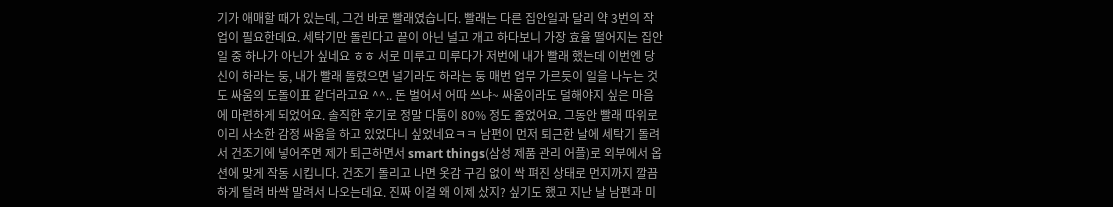기가 애매할 때가 있는데, 그건 바로 빨래였습니다. 빨래는 다른 집안일과 달리 약 3번의 작업이 필요한데요. 세탁기만 돌린다고 끝이 아닌 널고 개고 하다보니 가장 효율 떨어지는 집안일 중 하나가 아닌가 싶네요 ㅎㅎ 서로 미루고 미루다가 저번에 내가 빨래 했는데 이번엔 당신이 하라는 둥, 내가 빨래 돌렸으면 널기라도 하라는 둥 매번 업무 가르듯이 일을 나누는 것도 싸움의 도돌이표 같더라고요 ^^.. 돈 벌어서 어따 쓰냐~ 싸움이라도 덜해야지 싶은 마음에 마련하게 되었어요. 솔직한 후기로 정말 다툼이 80% 정도 줄었어요. 그동안 빨래 따위로 이리 사소한 감정 싸움을 하고 있었다니 싶었네요ㅋㅋ 남편이 먼저 퇴근한 날에 세탁기 돌려서 건조기에 넣어주면 제가 퇴근하면서 smart things(삼성 제품 관리 어플)로 외부에서 옵션에 맞게 작동 시킵니다. 건조기 돌리고 나면 옷감 구김 없이 싹 펴진 상태로 먼지까지 깔끔하게 털려 바싹 말려서 나오는데요. 진짜 이걸 왜 이제 샀지? 싶기도 했고 지난 날 남편과 미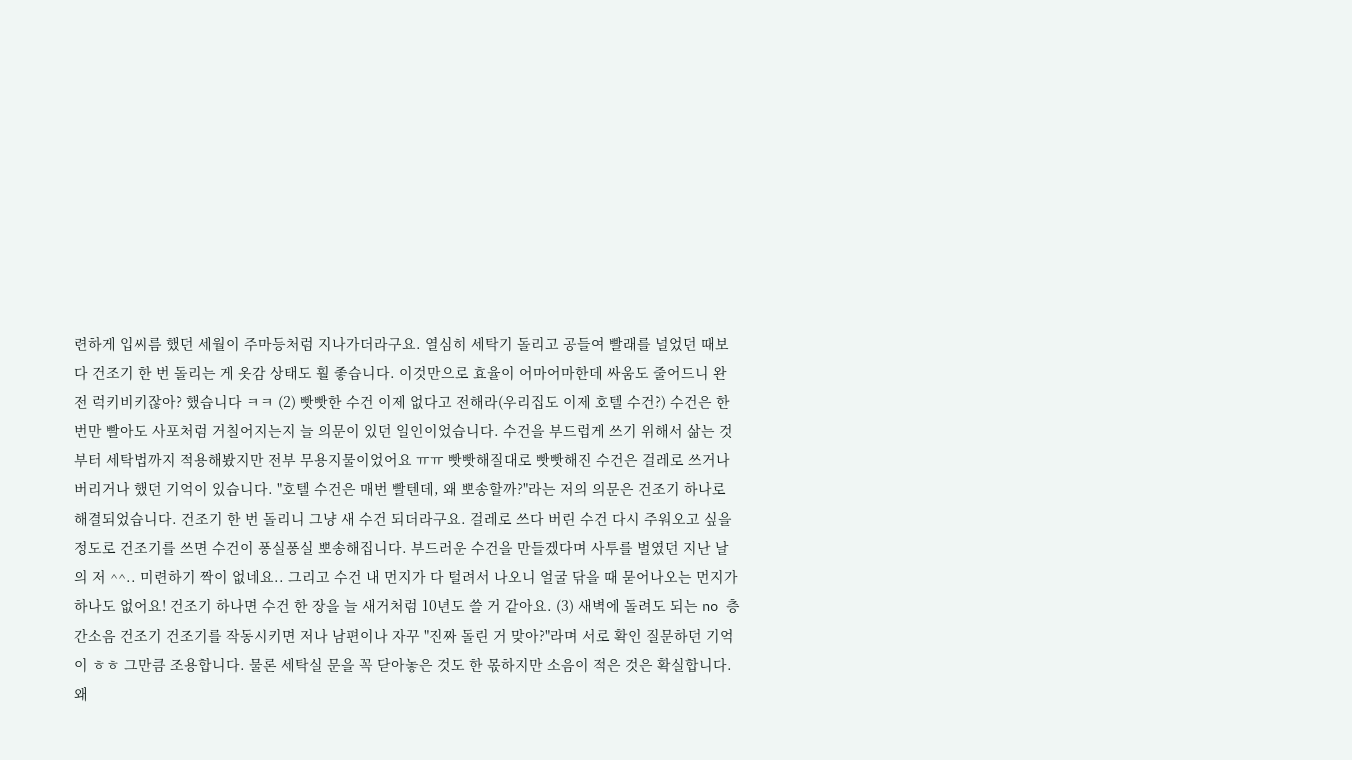련하게 입씨름 했던 세월이 주마등처럼 지나가더라구요. 열심히 세탁기 돌리고 공들여 빨래를 널었던 때보다 건조기 한 번 돌리는 게 옷감 상태도 훨 좋습니다. 이것만으로 효율이 어마어마한데 싸움도 줄어드니 완전 럭키비키잖아? 했습니다 ㅋㅋ (2) 빳빳한 수건 이제 없다고 전해라(우리집도 이제 호텔 수건?) 수건은 한 번만 빨아도 사포처럼 거칠어지는지 늘 의문이 있던 일인이었습니다. 수건을 부드럽게 쓰기 위해서 삶는 것부터 세탁법까지 적용해봤지만 전부 무용지물이었어요 ㅠㅠ 빳빳해질대로 빳빳해진 수건은 걸레로 쓰거나 버리거나 했던 기억이 있습니다. "호텔 수건은 매번 빨텐데, 왜 뽀송할까?"라는 저의 의문은 건조기 하나로 해결되었습니다. 건조기 한 번 돌리니 그냥 새 수건 되더라구요. 걸레로 쓰다 버린 수건 다시 주워오고 싶을 정도로 건조기를 쓰면 수건이 퐁실퐁실 뽀송해집니다. 부드러운 수건을 만들겠다며 사투를 벌였던 지난 날의 저 ^^.. 미련하기 짝이 없네요.. 그리고 수건 내 먼지가 다 털려서 나오니 얼굴 닦을 때 묻어나오는 먼지가 하나도 없어요! 건조기 하나면 수건 한 장을 늘 새거처럼 10년도 쓸 거 같아요. (3) 새벽에 돌려도 되는 no 층간소음 건조기 건조기를 작동시키면 저나 남편이나 자꾸 "진짜 돌린 거 맞아?"라며 서로 확인 질문하던 기억이 ㅎㅎ 그만큼 조용합니다. 물론 세탁실 문을 꼭 닫아놓은 것도 한 몫하지만 소음이 적은 것은 확실합니다. 왜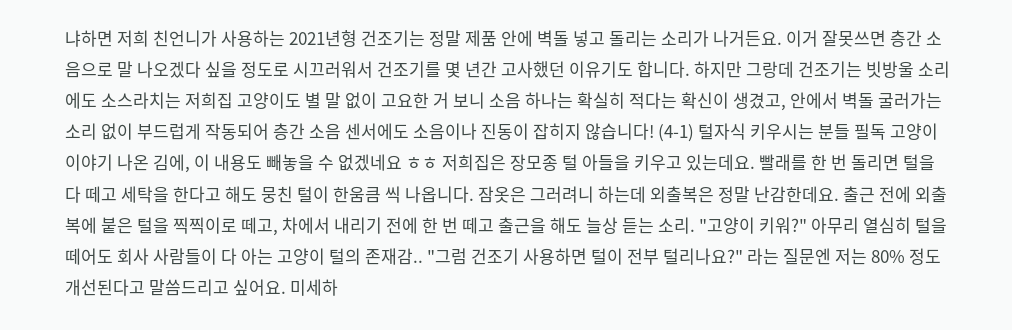냐하면 저희 친언니가 사용하는 2021년형 건조기는 정말 제품 안에 벽돌 넣고 돌리는 소리가 나거든요. 이거 잘못쓰면 층간 소음으로 말 나오겠다 싶을 정도로 시끄러워서 건조기를 몇 년간 고사했던 이유기도 합니다. 하지만 그랑데 건조기는 빗방울 소리에도 소스라치는 저희집 고양이도 별 말 없이 고요한 거 보니 소음 하나는 확실히 적다는 확신이 생겼고, 안에서 벽돌 굴러가는 소리 없이 부드럽게 작동되어 층간 소음 센서에도 소음이나 진동이 잡히지 않습니다! (4-1) 털자식 키우시는 분들 필독 고양이 이야기 나온 김에, 이 내용도 빼놓을 수 없겠네요 ㅎㅎ 저희집은 장모종 털 아들을 키우고 있는데요. 빨래를 한 번 돌리면 털을 다 떼고 세탁을 한다고 해도 뭉친 털이 한움큼 씩 나옵니다. 잠옷은 그러려니 하는데 외출복은 정말 난감한데요. 출근 전에 외출복에 붙은 털을 찍찍이로 떼고, 차에서 내리기 전에 한 번 떼고 출근을 해도 늘상 듣는 소리. "고양이 키워?" 아무리 열심히 털을 떼어도 회사 사람들이 다 아는 고양이 털의 존재감.. "그럼 건조기 사용하면 털이 전부 털리나요?" 라는 질문엔 저는 80% 정도 개선된다고 말씀드리고 싶어요. 미세하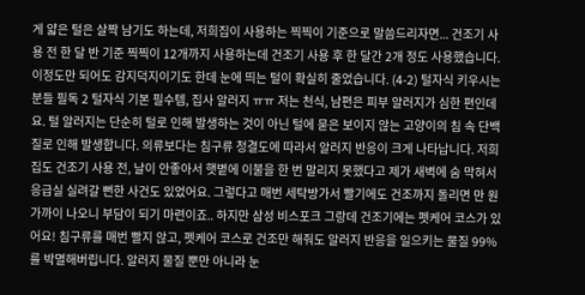게 얇은 털은 살짝 남기도 하는데, 저희집이 사용하는 찍찍이 기준으로 말씀드리자면... 건조기 사용 전 한 달 반 기준 찍찍이 12개까지 사용하는데 건조기 사용 후 한 달간 2개 정도 사용했습니다. 이정도만 되어도 감지덕지이기도 한데 눈에 띄는 털이 확실히 줄었습니다. (4-2) 털자식 키우시는 분들 필독 2 털자식 기본 필수템, 집사 알러지 ㅠㅠ 저는 천식, 남편은 피부 알러지가 심한 편인데요. 털 알러지는 단순히 털로 인해 발생하는 것이 아닌 털에 묻은 보이지 않는 고양이의 침 속 단백질로 인해 발생합니다. 의류보다는 침구류 청결도에 따라서 알러지 반응이 크게 나타납니다. 저희집도 건조기 사용 전, 날이 안좋아서 햇볕에 이불을 한 번 말리지 못했다고 제가 새벽에 숨 막혀서 응급실 실려갈 뻔한 사건도 있었어요. 그렇다고 매번 세탁방가서 빨기에도 건조까지 돌리면 만 원 가까이 나오니 부담이 되기 마련이죠.. 하지만 삼성 비스포크 그랑데 건조기에는 펫케어 코스가 있어요! 침구류를 매번 빨지 않고, 펫케어 코스로 건조만 해줘도 알러지 반응을 일으키는 물질 99%를 박멸해버립니다. 알러지 물질 뿐만 아니라 눈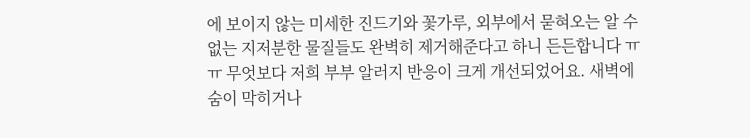에 보이지 않는 미세한 진드기와 꽃가루, 외부에서 묻혀오는 알 수 없는 지저분한 물질들도 완벽히 제거해준다고 하니 든든합니다 ㅠㅠ 무엇보다 저희 부부 알러지 반응이 크게 개선되었어요. 새벽에 숨이 막히거나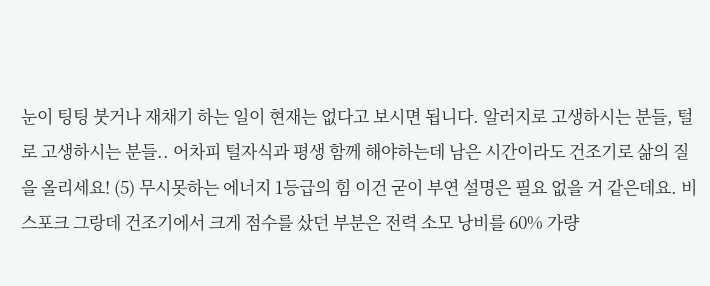눈이 팅팅 붓거나 재채기 하는 일이 현재는 없다고 보시면 됩니다. 알러지로 고생하시는 분들, 털로 고생하시는 분들.. 어차피 털자식과 평생 함께 해야하는데 남은 시간이라도 건조기로 삶의 질을 올리세요! (5) 무시못하는 에너지 1등급의 힘 이건 굳이 부연 설명은 필요 없을 거 같은데요. 비스포크 그랑데 건조기에서 크게 점수를 샀던 부분은 전력 소모 낭비를 60% 가량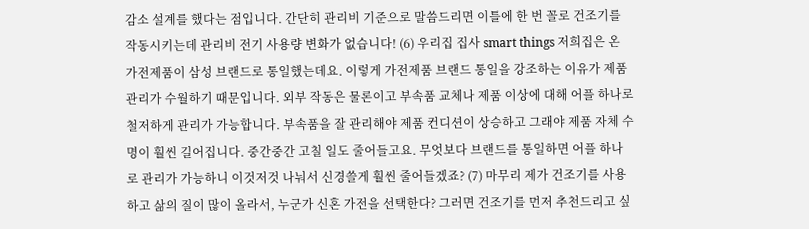감소 설계를 했다는 점입니다. 간단히 관리비 기준으로 말씀드리면 이틀에 한 번 꼴로 건조기를 작동시키는데 관리비 전기 사용량 변화가 없습니다! (6) 우리집 집사 smart things 저희집은 온 가전제품이 삼성 브랜드로 통일했는데요. 이렇게 가전제품 브랜드 통일을 강조하는 이유가 제품 관리가 수월하기 때문입니다. 외부 작동은 물론이고 부속품 교체나 제품 이상에 대해 어플 하나로 철저하게 관리가 가능합니다. 부속품을 잘 관리해야 제품 컨디션이 상승하고 그래야 제품 자체 수명이 훨씬 길어집니다. 중간중간 고칠 일도 줄어들고요. 무엇보다 브랜드를 통일하면 어플 하나로 관리가 가능하니 이것저것 나눠서 신경쓸게 훨씬 줄어들겠죠? (7) 마무리 제가 건조기를 사용하고 삶의 질이 많이 올라서, 누군가 신혼 가전을 선택한다? 그러면 건조기를 먼저 추천드리고 싶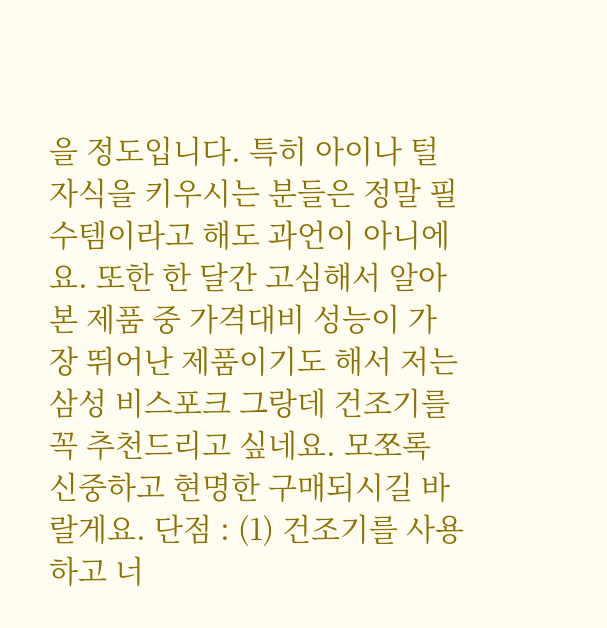을 정도입니다. 특히 아이나 털자식을 키우시는 분들은 정말 필수템이라고 해도 과언이 아니에요. 또한 한 달간 고심해서 알아본 제품 중 가격대비 성능이 가장 뛰어난 제품이기도 해서 저는 삼성 비스포크 그랑데 건조기를 꼭 추천드리고 싶네요. 모쪼록 신중하고 현명한 구매되시길 바랄게요. 단점 : (1) 건조기를 사용하고 너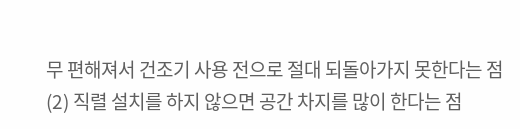무 편해져서 건조기 사용 전으로 절대 되돌아가지 못한다는 점 (2) 직렬 설치를 하지 않으면 공간 차지를 많이 한다는 점